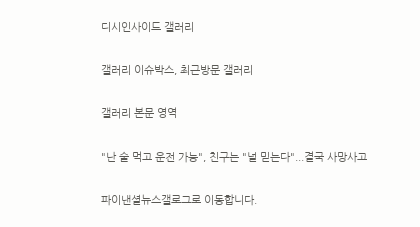디시인사이드 갤러리

갤러리 이슈박스, 최근방문 갤러리

갤러리 본문 영역

"난 술 먹고 운전 가능", 친구는 "널 믿는다"...결국 사망사고

파이낸셜뉴스갤로그로 이동합니다.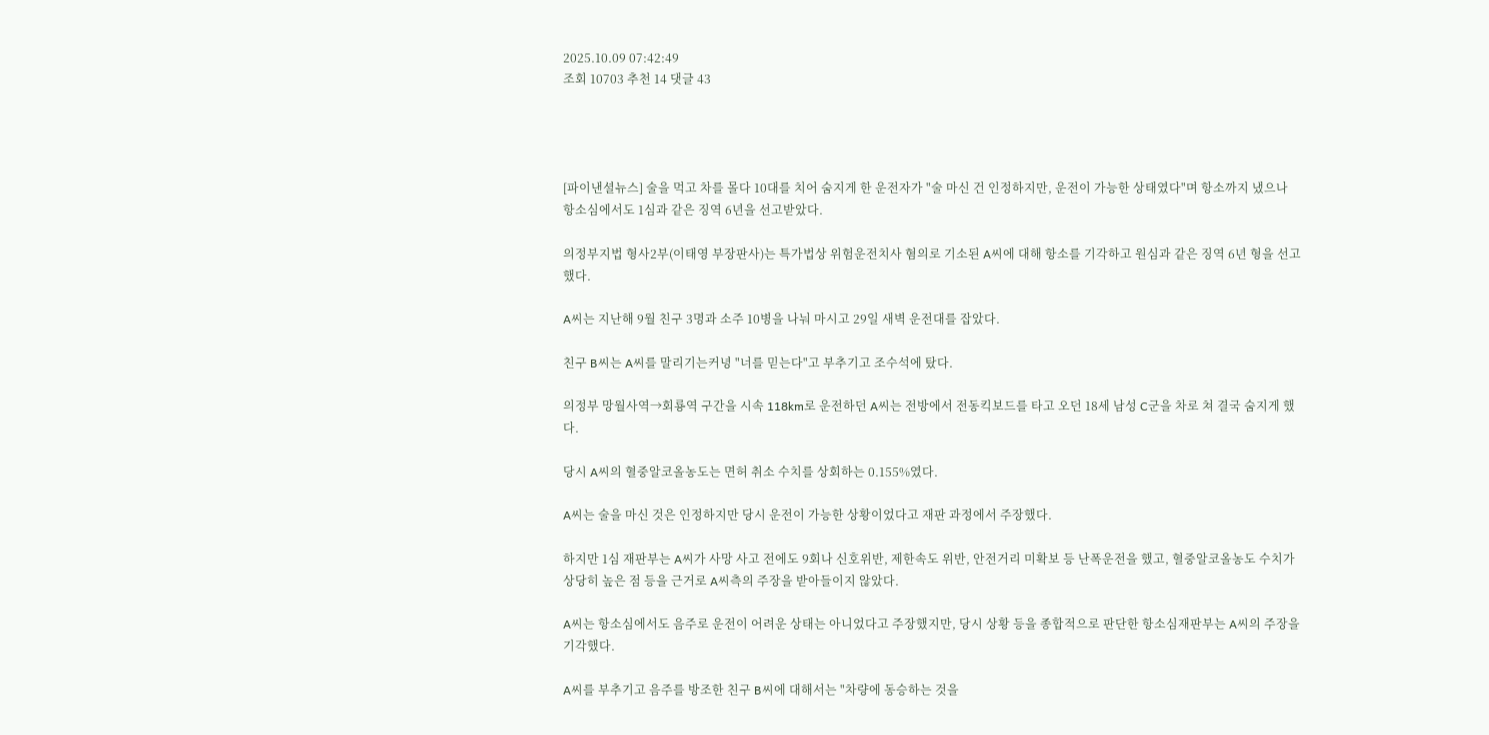2025.10.09 07:42:49
조회 10703 추천 14 댓글 43




[파이낸셜뉴스] 술을 먹고 차를 몰다 10대를 치어 숨지게 한 운전자가 "술 마신 건 인정하지만, 운전이 가능한 상태였다"며 항소까지 냈으나 항소심에서도 1심과 같은 징역 6년을 선고받았다.

의정부지법 형사2부(이태영 부장판사)는 특가법상 위험운전치사 혐의로 기소된 A씨에 대해 항소를 기각하고 원심과 같은 징역 6년 형을 선고했다.

A씨는 지난해 9월 친구 3명과 소주 10병을 나눠 마시고 29일 새벽 운전대를 잡았다.

친구 B씨는 A씨를 말리기는커녕 "너를 믿는다"고 부추기고 조수석에 탔다.

의정부 망월사역→회룡역 구간을 시속 118km로 운전하던 A씨는 전방에서 전동킥보드를 타고 오던 18세 남성 C군을 차로 쳐 결국 숨지게 했다.

당시 A씨의 혈중알코올농도는 면허 취소 수치를 상회하는 0.155%였다.

A씨는 술을 마신 것은 인정하지만 당시 운전이 가능한 상황이었다고 재판 과정에서 주장했다.

하지만 1심 재판부는 A씨가 사망 사고 전에도 9회나 신호위반, 제한속도 위반, 안전거리 미확보 등 난폭운전을 했고, 혈중알코올농도 수치가 상당히 높은 점 등을 근거로 A씨측의 주장을 받아들이지 않았다.

A씨는 항소심에서도 음주로 운전이 어려운 상태는 아니었다고 주장했지만, 당시 상황 등을 종합적으로 판단한 항소심재판부는 A씨의 주장을 기각했다.

A씨를 부추기고 음주를 방조한 친구 B씨에 대해서는 "차량에 동승하는 것을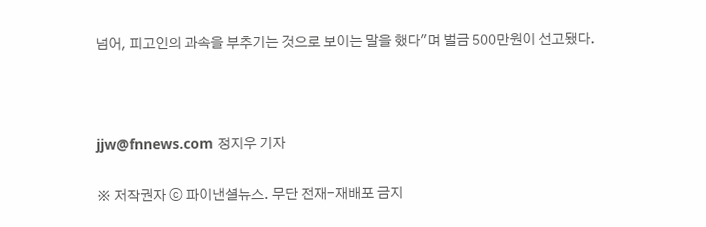넘어, 피고인의 과속을 부추기는 것으로 보이는 말을 했다"며 벌금 500만원이 선고됐다.



jjw@fnnews.com 정지우 기자

※ 저작권자 ⓒ 파이낸셜뉴스. 무단 전재-재배포 금지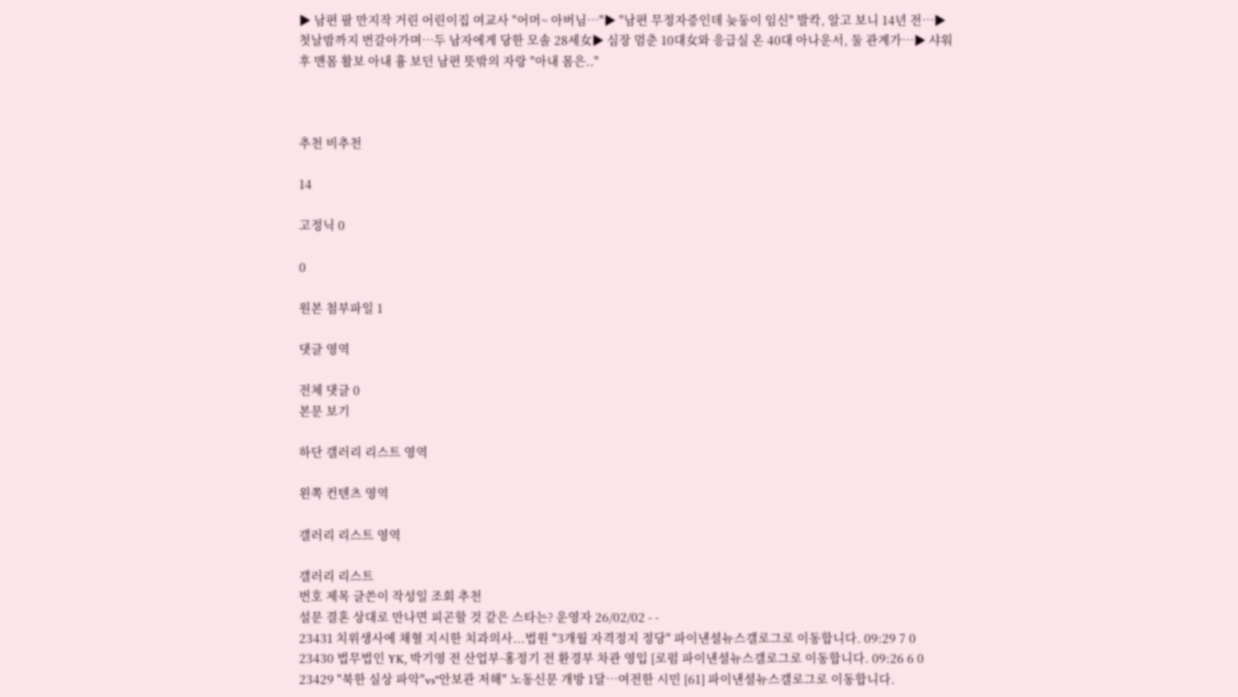▶ 남편 팔 만지작 거린 어린이집 여교사 "어머~ 아버님…"▶ "남편 무정자증인데 늦둥이 임신" 발칵, 알고 보니 14년 전…▶ 첫날밤까지 번갈아가며…두 남자에게 당한 모솔 28세女▶ 심장 멈춘 10대女와 응급실 온 40대 아나운서, 둘 관계가…▶ 샤워 후 맨몸 활보 아내 흉 보던 남편 뜻밖의 자랑 "아내 몸은.."



추천 비추천

14

고정닉 0

0

원본 첨부파일 1

댓글 영역

전체 댓글 0
본문 보기

하단 갤러리 리스트 영역

왼쪽 컨텐츠 영역

갤러리 리스트 영역

갤러리 리스트
번호 제목 글쓴이 작성일 조회 추천
설문 결혼 상대로 만나면 피곤할 것 같은 스타는? 운영자 26/02/02 - -
23431 치위생사에 채혈 지시한 치과의사...법원 "3개월 자격정지 정당" 파이낸셜뉴스갤로그로 이동합니다. 09:29 7 0
23430 법무법인 YK, 박기영 전 산업부·홍정기 전 환경부 차관 영입 [로펌 파이낸셜뉴스갤로그로 이동합니다. 09:26 6 0
23429 "북한 실상 파악"vs"안보관 저해" 노동신문 개방 1달…여전한 시민 [61] 파이낸셜뉴스갤로그로 이동합니다.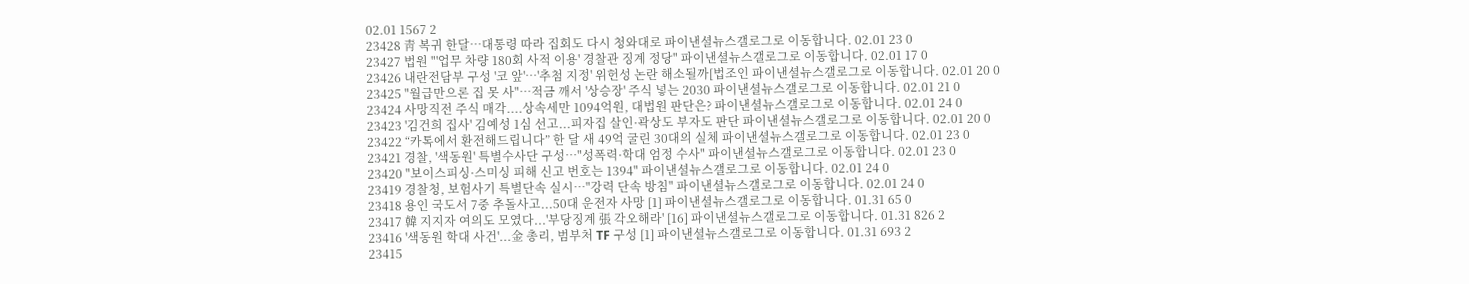02.01 1567 2
23428 靑 복귀 한달…대통령 따라 집회도 다시 청와대로 파이낸셜뉴스갤로그로 이동합니다. 02.01 23 0
23427 법원 "'업무 차량 180회 사적 이용' 경찰관 징계 정당" 파이낸셜뉴스갤로그로 이동합니다. 02.01 17 0
23426 내란전담부 구성 '코 앞'…'추첨 지정' 위헌성 논란 해소될까[법조인 파이낸셜뉴스갤로그로 이동합니다. 02.01 20 0
23425 "월급만으론 집 못 사"…적금 깨서 '상승장' 주식 넣는 2030 파이낸셜뉴스갤로그로 이동합니다. 02.01 21 0
23424 사망직전 주식 매각....상속세만 1094억원, 대법원 판단은? 파이낸셜뉴스갤로그로 이동합니다. 02.01 24 0
23423 '김건희 집사' 김예성 1심 선고...피자집 살인·곽상도 부자도 판단 파이낸셜뉴스갤로그로 이동합니다. 02.01 20 0
23422 “카톡에서 환전해드립니다” 한 달 새 49억 굴린 30대의 실체 파이낸셜뉴스갤로그로 이동합니다. 02.01 23 0
23421 경찰, '색동원' 특별수사단 구성…"성폭력·학대 엄정 수사" 파이낸셜뉴스갤로그로 이동합니다. 02.01 23 0
23420 "보이스피싱·스미싱 피해 신고 번호는 1394" 파이낸셜뉴스갤로그로 이동합니다. 02.01 24 0
23419 경찰청, 보험사기 특별단속 실시…"강력 단속 방침" 파이낸셜뉴스갤로그로 이동합니다. 02.01 24 0
23418 용인 국도서 7중 추돌사고...50대 운전자 사망 [1] 파이낸셜뉴스갤로그로 이동합니다. 01.31 65 0
23417 韓 지지자 여의도 모였다...'부당징계 張 각오해라' [16] 파이낸셜뉴스갤로그로 이동합니다. 01.31 826 2
23416 '색동원 학대 사건'...金 총리, 범부처 TF 구성 [1] 파이낸셜뉴스갤로그로 이동합니다. 01.31 693 2
23415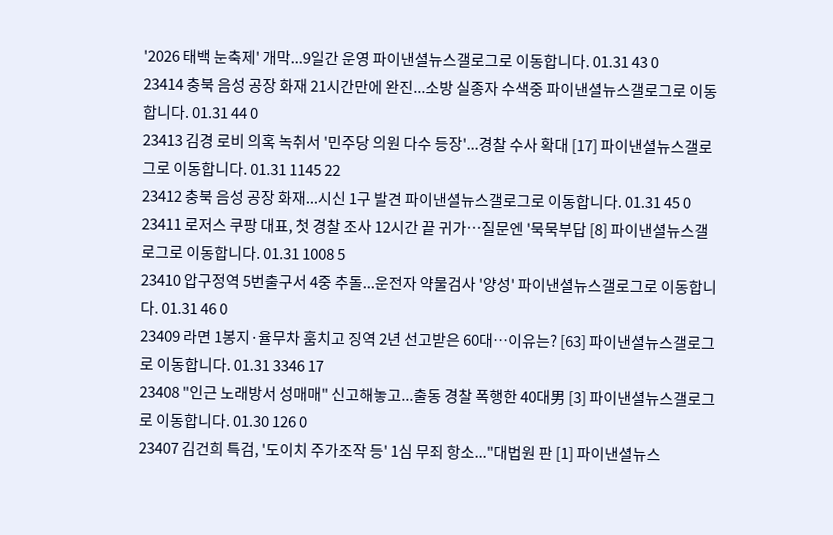'2026 태백 눈축제' 개막...9일간 운영 파이낸셜뉴스갤로그로 이동합니다. 01.31 43 0
23414 충북 음성 공장 화재 21시간만에 완진...소방 실종자 수색중 파이낸셜뉴스갤로그로 이동합니다. 01.31 44 0
23413 김경 로비 의혹 녹취서 '민주당 의원 다수 등장'...경찰 수사 확대 [17] 파이낸셜뉴스갤로그로 이동합니다. 01.31 1145 22
23412 충북 음성 공장 화재...시신 1구 발견 파이낸셜뉴스갤로그로 이동합니다. 01.31 45 0
23411 로저스 쿠팡 대표, 첫 경찰 조사 12시간 끝 귀가…질문엔 '묵묵부답 [8] 파이낸셜뉴스갤로그로 이동합니다. 01.31 1008 5
23410 압구정역 5번출구서 4중 추돌...운전자 약물검사 '양성' 파이낸셜뉴스갤로그로 이동합니다. 01.31 46 0
23409 라면 1봉지·율무차 훔치고 징역 2년 선고받은 60대…이유는? [63] 파이낸셜뉴스갤로그로 이동합니다. 01.31 3346 17
23408 "인근 노래방서 성매매" 신고해놓고...출동 경찰 폭행한 40대男 [3] 파이낸셜뉴스갤로그로 이동합니다. 01.30 126 0
23407 김건희 특검, '도이치 주가조작 등' 1심 무죄 항소..."대법원 판 [1] 파이낸셜뉴스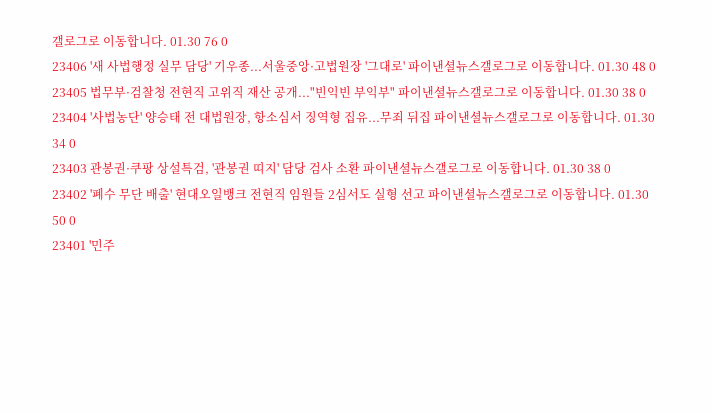갤로그로 이동합니다. 01.30 76 0
23406 '새 사법행정 실무 담당' 기우종...서울중앙·고법원장 '그대로' 파이낸셜뉴스갤로그로 이동합니다. 01.30 48 0
23405 법무부·검찰청 전현직 고위직 재산 공개..."빈익빈 부익부" 파이낸셜뉴스갤로그로 이동합니다. 01.30 38 0
23404 '사법농단' 양승태 전 대법원장, 항소심서 징역형 집유...무죄 뒤집 파이낸셜뉴스갤로그로 이동합니다. 01.30 34 0
23403 관봉권·쿠팡 상설특검, '관봉권 띠지' 담당 검사 소환 파이낸셜뉴스갤로그로 이동합니다. 01.30 38 0
23402 '폐수 무단 배출' 현대오일뱅크 전현직 임원들 2심서도 실형 선고 파이낸셜뉴스갤로그로 이동합니다. 01.30 50 0
23401 '민주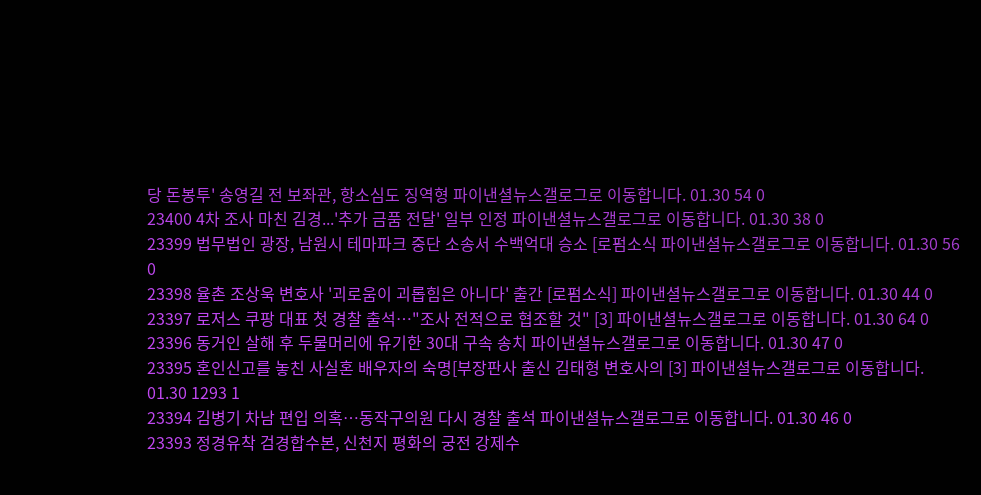당 돈봉투' 송영길 전 보좌관, 항소심도 징역형 파이낸셜뉴스갤로그로 이동합니다. 01.30 54 0
23400 4차 조사 마친 김경...'추가 금품 전달' 일부 인정 파이낸셜뉴스갤로그로 이동합니다. 01.30 38 0
23399 법무법인 광장, 남원시 테마파크 중단 소송서 수백억대 승소 [로펌소식 파이낸셜뉴스갤로그로 이동합니다. 01.30 56 0
23398 율촌 조상욱 변호사 '괴로움이 괴롭힘은 아니다' 출간 [로펌소식] 파이낸셜뉴스갤로그로 이동합니다. 01.30 44 0
23397 로저스 쿠팡 대표 첫 경찰 출석…"조사 전적으로 협조할 것" [3] 파이낸셜뉴스갤로그로 이동합니다. 01.30 64 0
23396 동거인 살해 후 두물머리에 유기한 30대 구속 송치 파이낸셜뉴스갤로그로 이동합니다. 01.30 47 0
23395 혼인신고를 놓친 사실혼 배우자의 숙명[부장판사 출신 김태형 변호사의 [3] 파이낸셜뉴스갤로그로 이동합니다. 01.30 1293 1
23394 김병기 차남 편입 의혹…동작구의원 다시 경찰 출석 파이낸셜뉴스갤로그로 이동합니다. 01.30 46 0
23393 정경유착 검경합수본, 신천지 평화의 궁전 강제수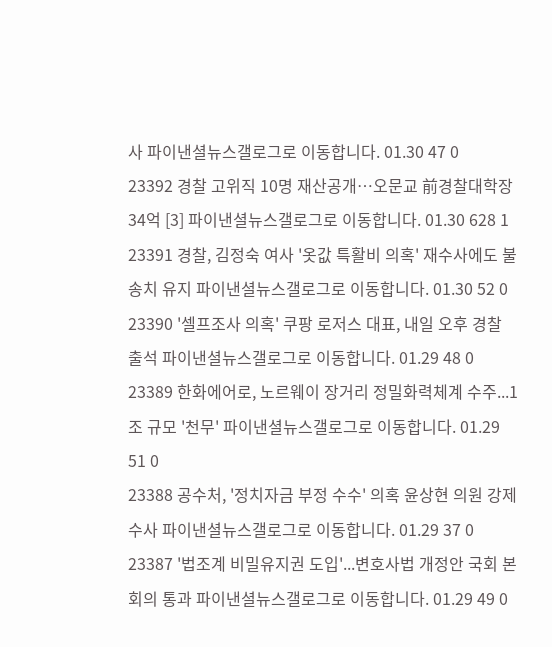사 파이낸셜뉴스갤로그로 이동합니다. 01.30 47 0
23392 경찰 고위직 10명 재산공개…오문교 前경찰대학장 34억 [3] 파이낸셜뉴스갤로그로 이동합니다. 01.30 628 1
23391 경찰, 김정숙 여사 '옷값 특활비 의혹' 재수사에도 불송치 유지 파이낸셜뉴스갤로그로 이동합니다. 01.30 52 0
23390 '셀프조사 의혹' 쿠팡 로저스 대표, 내일 오후 경찰 출석 파이낸셜뉴스갤로그로 이동합니다. 01.29 48 0
23389 한화에어로, 노르웨이 장거리 정밀화력체계 수주...1조 규모 '천무' 파이낸셜뉴스갤로그로 이동합니다. 01.29 51 0
23388 공수처, '정치자금 부정 수수' 의혹 윤상현 의원 강제 수사 파이낸셜뉴스갤로그로 이동합니다. 01.29 37 0
23387 '법조계 비밀유지권 도입'...변호사법 개정안 국회 본회의 통과 파이낸셜뉴스갤로그로 이동합니다. 01.29 49 0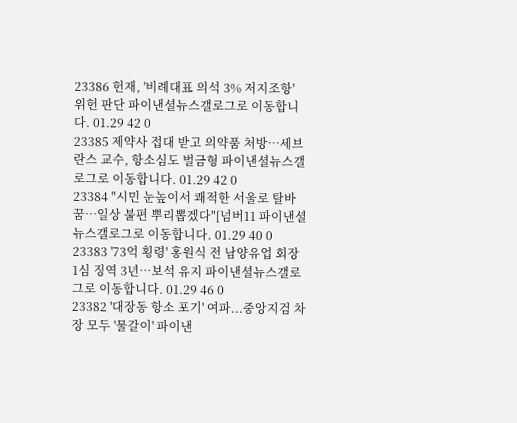23386 헌재, '비례대표 의석 3% 저지조항' 위헌 판단 파이낸셜뉴스갤로그로 이동합니다. 01.29 42 0
23385 제약사 접대 받고 의약품 처방…세브란스 교수, 항소심도 벌금형 파이낸셜뉴스갤로그로 이동합니다. 01.29 42 0
23384 "시민 눈높이서 쾌적한 서울로 탈바꿈…일상 불편 뿌리뽑겠다"[넘버11 파이낸셜뉴스갤로그로 이동합니다. 01.29 40 0
23383 '73억 횡령' 홍원식 전 남양유업 회장 1심 징역 3년…보석 유지 파이낸셜뉴스갤로그로 이동합니다. 01.29 46 0
23382 '대장동 항소 포기' 여파...중앙지검 차장 모두 '물갈이' 파이낸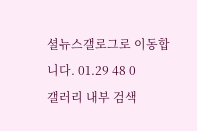셜뉴스갤로그로 이동합니다. 01.29 48 0
갤러리 내부 검색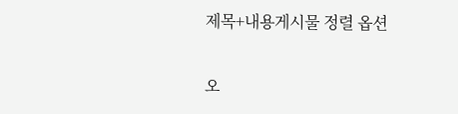제목+내용게시물 정렬 옵션

오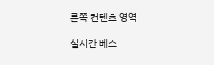른쪽 컨텐츠 영역

실시간 베스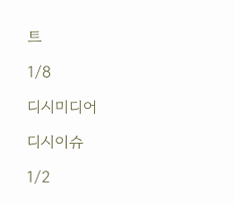트

1/8

디시미디어

디시이슈

1/2